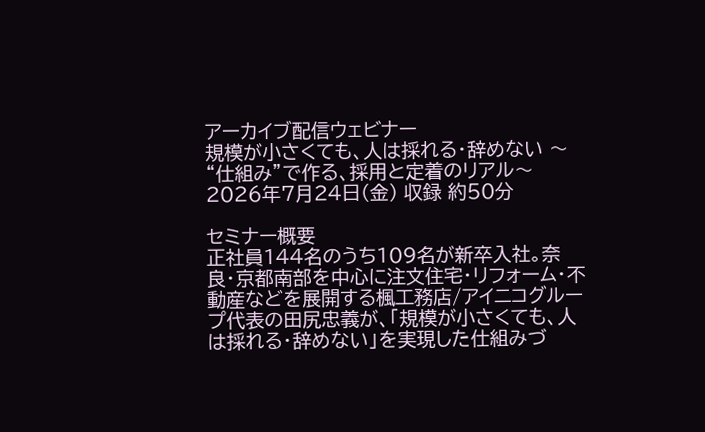アーカイブ配信ウェビナー
規模が小さくても、人は採れる・辞めない 〜“仕組み”で作る、採用と定着のリアル〜
2026年7月24日(金) 収録 約50分

セミナー概要
正社員144名のうち109名が新卒入社。奈良・京都南部を中心に注文住宅・リフォーム・不動産などを展開する楓工務店/アイニコグループ代表の田尻忠義が、「規模が小さくても、人は採れる・辞めない」を実現した仕組みづ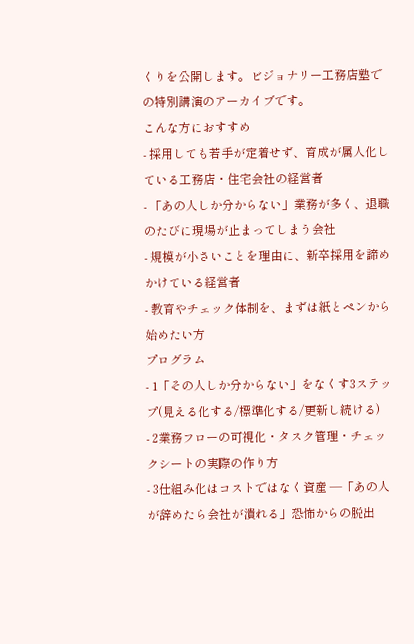くりを公開します。ビジョナリー工務店塾での特別講演のアーカイブです。
こんな方におすすめ
- 採用しても若手が定着せず、育成が属人化している工務店・住宅会社の経営者
- 「あの人しか分からない」業務が多く、退職のたびに現場が止まってしまう会社
- 規模が小さいことを理由に、新卒採用を諦めかけている経営者
- 教育やチェック体制を、まずは紙とペンから始めたい方
プログラム
- 1「その人しか分からない」をなくす3ステップ(見える化する/標準化する/更新し続ける)
- 2業務フローの可視化・タスク管理・チェックシートの実際の作り方
- 3仕組み化はコストではなく資産 ―「あの人が辞めたら会社が潰れる」恐怖からの脱出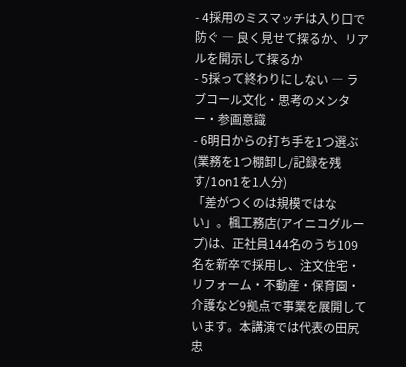- 4採用のミスマッチは入り口で防ぐ ― 良く見せて探るか、リアルを開示して探るか
- 5採って終わりにしない ― ラブコール文化・思考のメンター・参画意識
- 6明日からの打ち手を1つ選ぶ(業務を1つ棚卸し/記録を残す/1on1を1人分)
「差がつくのは規模ではない」。楓工務店(アイニコグループ)は、正社員144名のうち109名を新卒で採用し、注文住宅・リフォーム・不動産・保育園・介護など9拠点で事業を展開しています。本講演では代表の田尻忠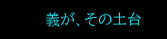義が、その土台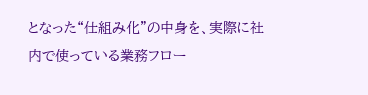となった“仕組み化”の中身を、実際に社内で使っている業務フロー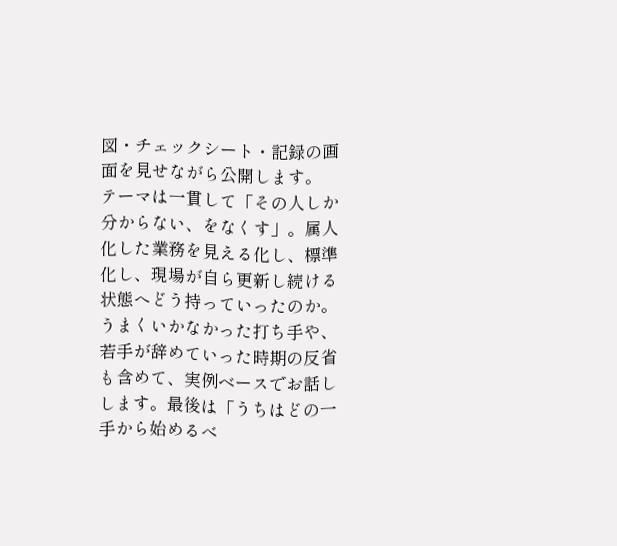図・チェックシート・記録の画面を見せながら公開します。
テーマは一貫して「その人しか分からない、をなくす」。属人化した業務を見える化し、標準化し、現場が自ら更新し続ける状態へどう持っていったのか。うまくいかなかった打ち手や、若手が辞めていった時期の反省も含めて、実例ベースでお話しします。最後は「うちはどの一手から始めるべ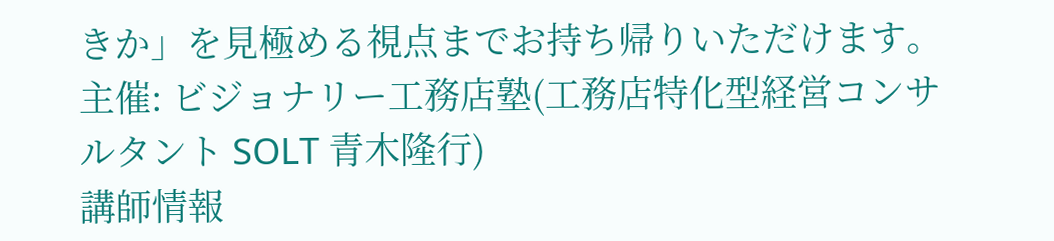きか」を見極める視点までお持ち帰りいただけます。
主催: ビジョナリー工務店塾(工務店特化型経営コンサルタント SOLT 青木隆行)
講師情報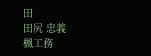田
田尻 忠義
楓工務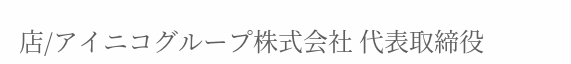店/アイニコグループ株式会社 代表取締役